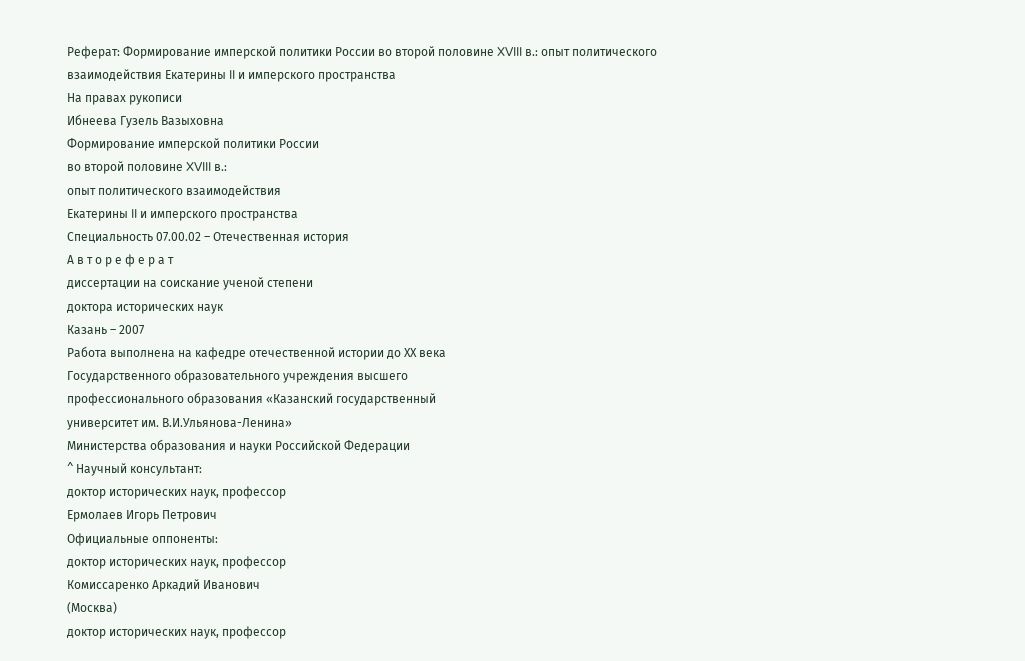Реферат: Формирование имперской политики России во второй половине XVIII в.: опыт политического взаимодействия Екатерины II и имперского пространства
На правах рукописи
Ибнеева Гузель Вазыховна
Формирование имперской политики России
во второй половине XVIII в.:
опыт политического взаимодействия
Екатерины II и имперского пространства
Специальность 07.00.02 – Отечественная история
А в т о р е ф е р а т
диссертации на соискание ученой степени
доктора исторических наук
Казань – 2007
Работа выполнена на кафедре отечественной истории до ХХ века
Государственного образовательного учреждения высшего
профессионального образования «Казанский государственный
университет им. В.И.Ульянова-Ленина»
Министерства образования и науки Российской Федерации
^ Научный консультант:
доктор исторических наук, профессор
Ермолаев Игорь Петрович
Официальные оппоненты:
доктор исторических наук, профессор
Комиссаренко Аркадий Иванович
(Москва)
доктор исторических наук, профессор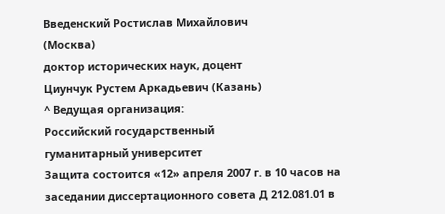Введенский Ростислав Михайлович
(Москва)
доктор исторических наук, доцент
Циунчук Рустем Аркадьевич (Казань)
^ Ведущая организация:
Российский государственный
гуманитарный университет
Защита состоится «12» апреля 2007 г. в 10 часов на заседании диссертационного совета Д 212.081.01 в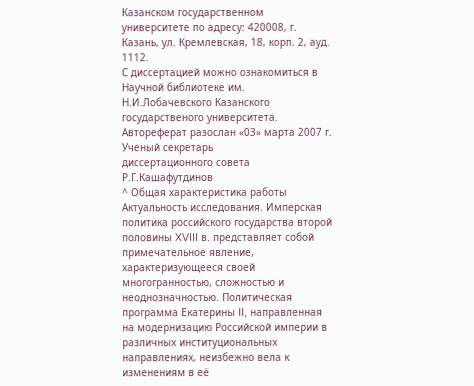Казанском государственном университете по адресу: 420008, г. Казань, ул. Кремлевская, 18, корп. 2, ауд. 1112.
С диссертацией можно ознакомиться в Научной библиотеке им. Н.И.Лобачевского Казанского государственого университета.
Автореферат разослан «03» марта 2007 г.
Ученый секретарь
диссертационного совета Р.Г.Кашафутдинов
^ Общая характеристика работы
Актуальность исследования. Имперская политика российского государства второй половины XVIII в. представляет собой примечательное явление, характеризующееся своей многогранностью, сложностью и неоднозначностью. Политическая программа Екатерины II, направленная на модернизацию Российской империи в различных институциональных направлениях, неизбежно вела к изменениям в её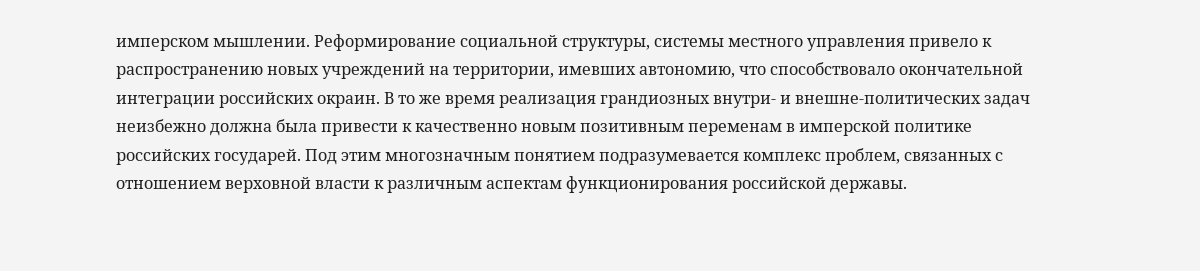имперском мышлении. Реформирование социальной структуры, системы местного управления привело к распространению новых учреждений на территории, имевших автономию, что способствовало окончательной интеграции российских окраин. В то же время реализация грандиозных внутри- и внешне-политических задач неизбежно должна была привести к качественно новым позитивным переменам в имперской политике российских государей. Под этим многозначным понятием подразумевается комплекс проблем, связанных с отношением верховной власти к различным аспектам функционирования российской державы.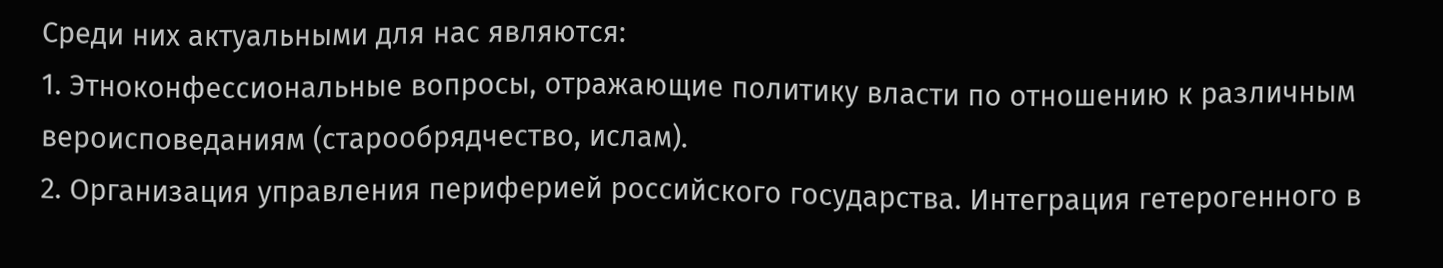Среди них актуальными для нас являются:
1. Этноконфессиональные вопросы, отражающие политику власти по отношению к различным вероисповеданиям (старообрядчество, ислам).
2. Организация управления периферией российского государства. Интеграция гетерогенного в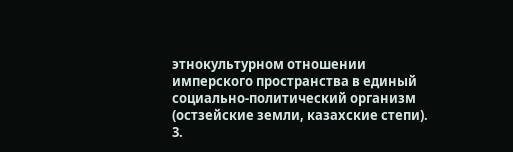этнокультурном отношении имперского пространства в единый социально-политический организм (остзейские земли, казахские степи).
3.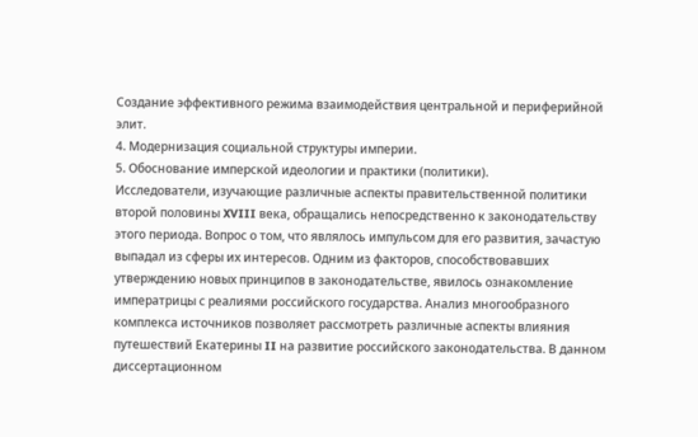Создание эффективного режима взаимодействия центральной и периферийной элит.
4. Модернизация социальной структуры империи.
5. Обоснование имперской идеологии и практики (политики).
Исследователи, изучающие различные аспекты правительственной политики второй половины XVIII века, обращались непосредственно к законодательству этого периода. Вопрос о том, что являлось импульсом для его развития, зачастую выпадал из сферы их интересов. Одним из факторов, способствовавших утверждению новых принципов в законодательстве, явилось ознакомление императрицы с реалиями российского государства. Анализ многообразного комплекса источников позволяет рассмотреть различные аспекты влияния путешествий Екатерины II на развитие российского законодательства. В данном диссертационном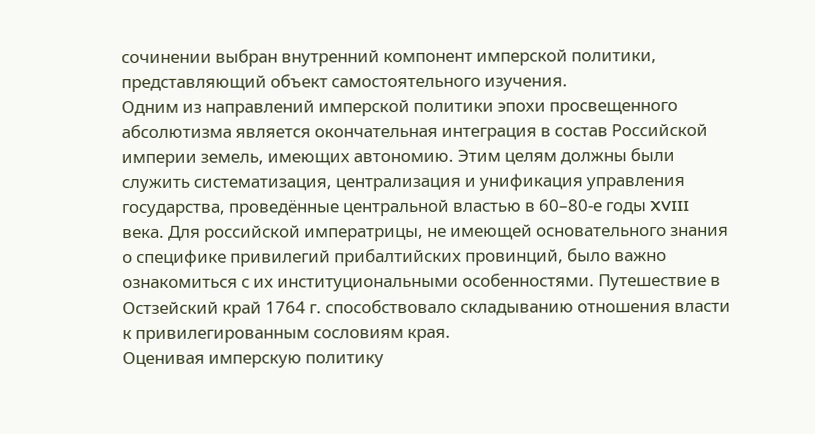сочинении выбран внутренний компонент имперской политики, представляющий объект самостоятельного изучения.
Одним из направлений имперской политики эпохи просвещенного абсолютизма является окончательная интеграция в состав Российской империи земель, имеющих автономию. Этим целям должны были служить систематизация, централизация и унификация управления государства, проведённые центральной властью в 60–80-е годы XVIII века. Для российской императрицы, не имеющей основательного знания о специфике привилегий прибалтийских провинций, было важно ознакомиться с их институциональными особенностями. Путешествие в Остзейский край 1764 г. способствовало складыванию отношения власти к привилегированным сословиям края.
Оценивая имперскую политику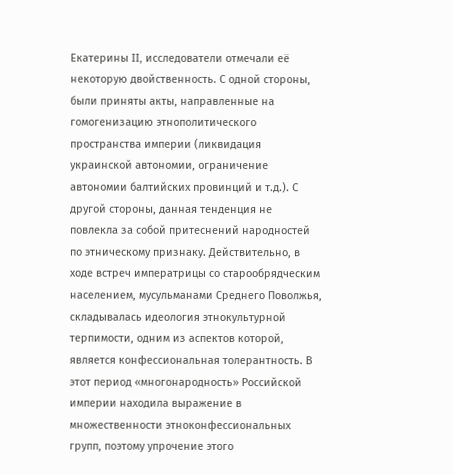Екатерины II, исследователи отмечали её некоторую двойственность. С одной стороны, были приняты акты, направленные на гомогенизацию этнополитического пространства империи (ликвидация украинской автономии, ограничение автономии балтийских провинций и т.д.). С другой стороны, данная тенденция не повлекла за собой притеснений народностей по этническому признаку. Действительно, в ходе встреч императрицы со старообрядческим населением, мусульманами Среднего Поволжья, складывалась идеология этнокультурной терпимости, одним из аспектов которой, является конфессиональная толерантность. В этот период «многонародность» Российской империи находила выражение в множественности этноконфессиональных групп, поэтому упрочение этого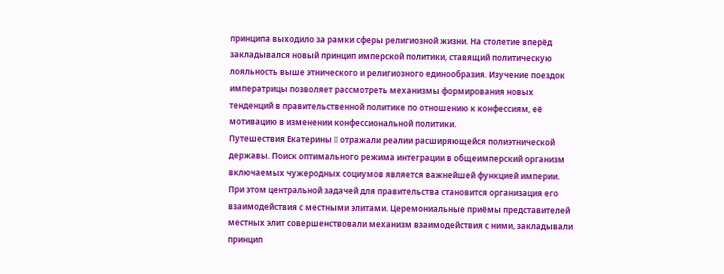принципа выходило за рамки сферы религиозной жизни. На столетие вперёд закладывался новый принцип имперской политики, ставящий политическую лояльность выше этнического и религиозного единообразия. Изучение поездок императрицы позволяет рассмотреть механизмы формирования новых тенденций в правительственной политике по отношению к конфессиям, её мотивацию в изменении конфессиональной политики.
Путешествия Екатерины II отражали реалии расширяющейся полиэтнической державы. Поиск оптимального режима интеграции в общеимперский организм включаемых чужеродных социумов является важнейшей функцией империи. При этом центральной задачей для правительства становится организация его взаимодействия с местными элитами. Церемониальные приёмы представителей местных элит совершенствовали механизм взаимодействия с ними, закладывали принцип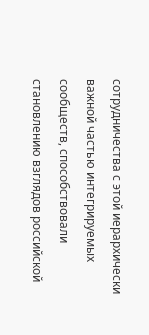сотрудничества с этой иерархически важной частью интегрируемых сообществ, способствовали становлению взглядов российской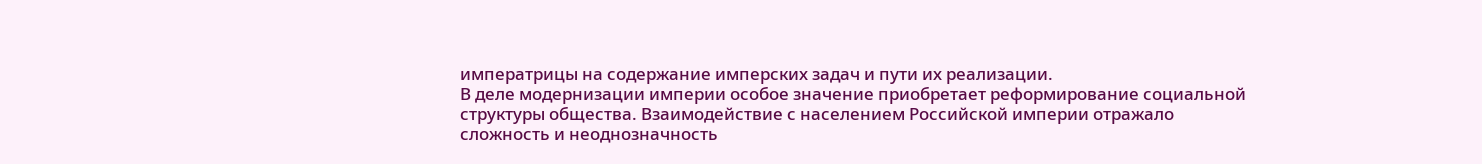императрицы на содержание имперских задач и пути их реализации.
В деле модернизации империи особое значение приобретает реформирование социальной структуры общества. Взаимодействие с населением Российской империи отражало сложность и неоднозначность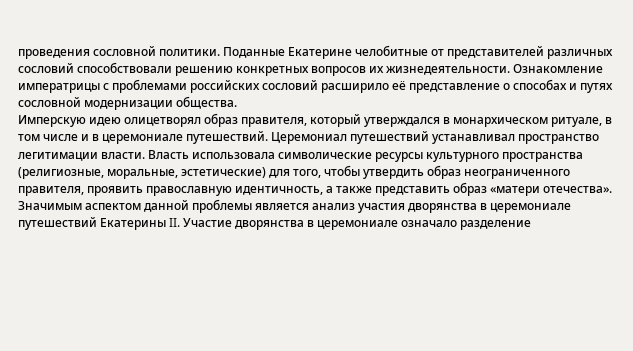проведения сословной политики. Поданные Екатерине челобитные от представителей различных сословий способствовали решению конкретных вопросов их жизнедеятельности. Ознакомление императрицы с проблемами российских сословий расширило её представление о способах и путях сословной модернизации общества.
Имперскую идею олицетворял образ правителя, который утверждался в монархическом ритуале, в том числе и в церемониале путешествий. Церемониал путешествий устанавливал пространство легитимации власти. Власть использовала символические ресурсы культурного пространства (религиозные, моральные, эстетические) для того, чтобы утвердить образ неограниченного правителя, проявить православную идентичность, а также представить образ «матери отечества».
Значимым аспектом данной проблемы является анализ участия дворянства в церемониале путешествий Екатерины II. Участие дворянства в церемониале означало разделение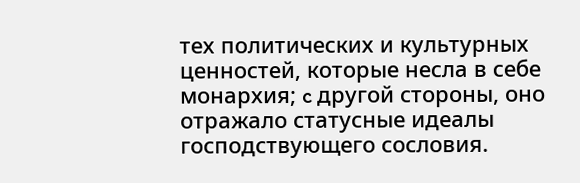тех политических и культурных ценностей, которые несла в себе монархия; c другой стороны, оно отражало статусные идеалы господствующего сословия.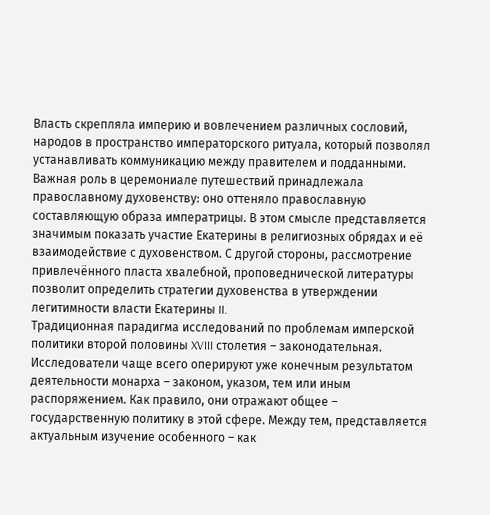Власть скрепляла империю и вовлечением различных сословий, народов в пространство императорского ритуала, который позволял устанавливать коммуникацию между правителем и подданными.
Важная роль в церемониале путешествий принадлежала православному духовенству: оно оттеняло православную составляющую образа императрицы. В этом смысле представляется значимым показать участие Екатерины в религиозных обрядах и её взаимодействие с духовенством. С другой стороны, рассмотрение привлечённого пласта хвалебной, проповеднической литературы позволит определить стратегии духовенства в утверждении легитимности власти Екатерины II.
Традиционная парадигма исследований по проблемам имперской политики второй половины XVIII столетия – законодательная. Исследователи чаще всего оперируют уже конечным результатом деятельности монарха – законом, указом, тем или иным распоряжением. Как правило, они отражают общее – государственную политику в этой сфере. Между тем, представляется актуальным изучение особенного – как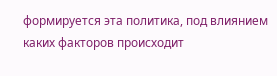формируется эта политика, под влиянием каких факторов происходит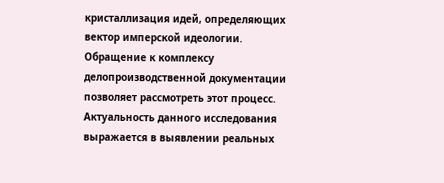кристаллизация идей, определяющих вектор имперской идеологии. Обращение к комплексу делопроизводственной документации позволяет рассмотреть этот процесс. Актуальность данного исследования выражается в выявлении реальных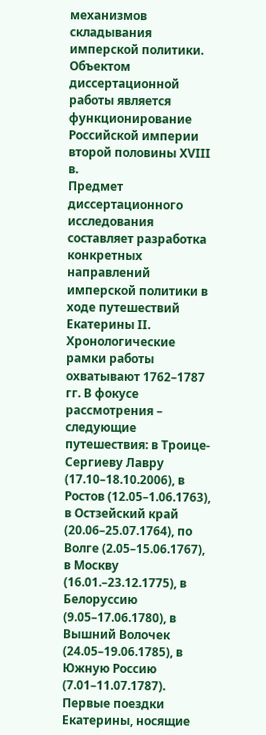механизмов складывания имперской политики.
Объектом диссертационной работы является функционирование Российской империи второй половины XVIII в.
Предмет диссертационного исследования составляет разработка конкретных направлений имперской политики в ходе путешествий Екатерины II.
Хронологические рамки работы охватывают 1762–1787 гг. В фокусе рассмотрения – следующие путешествия: в Троице-Сергиеву Лавру (17.10–18.10.2006), в Ростов (12.05–1.06.1763), в Остзейский край (20.06–25.07.1764), по Волге (2.05–15.06.1767), в Москву (16.01.–23.12.1775), в Белоруссию (9.05–17.06.1780), в Вышний Волочек (24.05–19.06.1785), в Южную Россию (7.01–11.07.1787).
Первые поездки Екатерины, носящие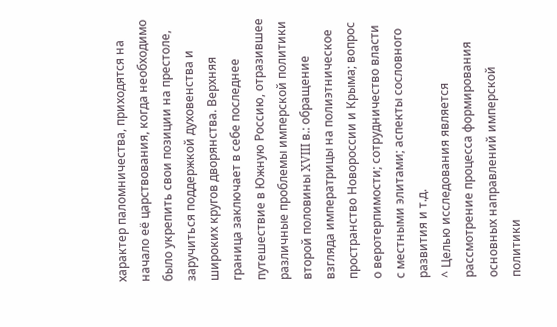характер паломничества, приходятся на начало её царствования, когда необходимо было укрепить свои позиции на престоле, заручиться поддержкой духовенства и широких кругов дворянства. Верхняя граница заключает в себе последнее путешествие в Южную Россию, отразившее различные проблемы имперской политики второй половины XVIII в.: обращение взгляда императрицы на полиэтническое пространство Новороссии и Крыма; вопрос о веротерпимости; сотрудничество власти с местными элитами; аспекты сословного развития и т.д.
^ Целью исследования является рассмотрение процесса формирования основных направлений имперской политики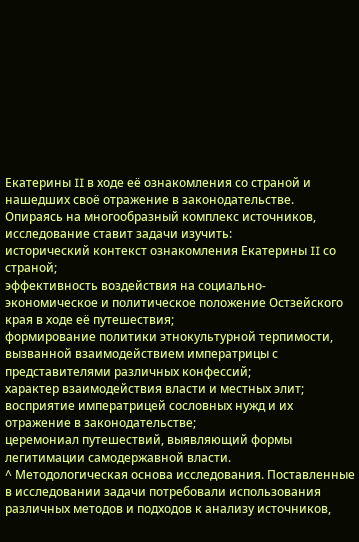Екатерины II в ходе её ознакомления со страной и нашедших своё отражение в законодательстве.
Опираясь на многообразный комплекс источников, исследование ставит задачи изучить:
исторический контекст ознакомления Екатерины II со страной;
эффективность воздействия на социально-экономическое и политическое положение Остзейского края в ходе её путешествия;
формирование политики этнокультурной терпимости, вызванной взаимодействием императрицы с представителями различных конфессий;
характер взаимодействия власти и местных элит;
восприятие императрицей сословных нужд и их отражение в законодательстве;
церемониал путешествий, выявляющий формы легитимации самодержавной власти.
^ Методологическая основа исследования. Поставленные в исследовании задачи потребовали использования различных методов и подходов к анализу источников,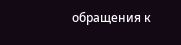обращения к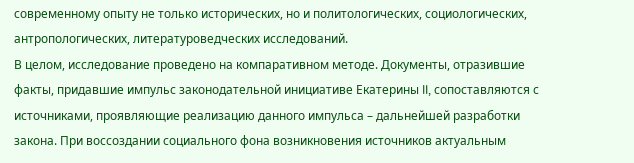современному опыту не только исторических, но и политологических, социологических, антропологических, литературоведческих исследований.
В целом, исследование проведено на компаративном методе. Документы, отразившие факты, придавшие импульс законодательной инициативе Екатерины II, сопоставляются с источниками, проявляющие реализацию данного импульса – дальнейшей разработки закона. При воссоздании социального фона возникновения источников актуальным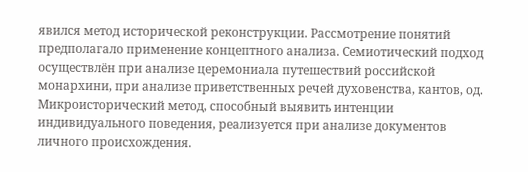явился метод исторической реконструкции. Рассмотрение понятий предполагало применение концептного анализа. Семиотический подход осуществлён при анализе церемониала путешествий российской монархини, при анализе приветственных речей духовенства, кантов, од. Микроисторический метод, способный выявить интенции индивидуального поведения, реализуется при анализе документов личного происхождения.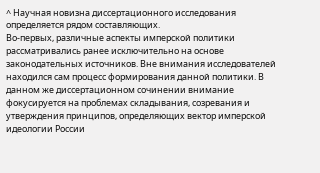^ Научная новизна диссертационного исследования определяется рядом составляющих.
Во-первых, различные аспекты имперской политики рассматривались ранее исключительно на основе законодательных источников. Вне внимания исследователей находился сам процесс формирования данной политики. В данном же диссертационном сочинении внимание фокусируется на проблемах складывания, созревания и утверждения принципов, определяющих вектор имперской идеологии России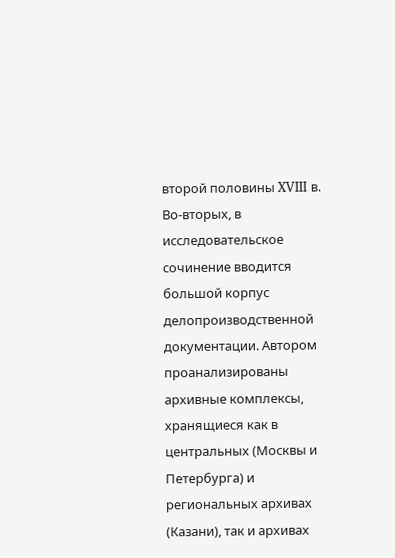второй половины XVIII в.
Во-вторых, в исследовательское сочинение вводится большой корпус делопроизводственной документации. Автором проанализированы архивные комплексы, хранящиеся как в центральных (Москвы и Петербурга) и региональных архивах (Казани), так и архивах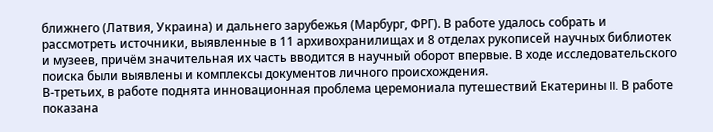ближнего (Латвия, Украина) и дальнего зарубежья (Марбург, ФРГ). В работе удалось собрать и рассмотреть источники, выявленные в 11 архивохранилищах и 8 отделах рукописей научных библиотек и музеев, причём значительная их часть вводится в научный оборот впервые. В ходе исследовательского поиска были выявлены и комплексы документов личного происхождения.
В-третьих, в работе поднята инновационная проблема церемониала путешествий Екатерины II. В работе показана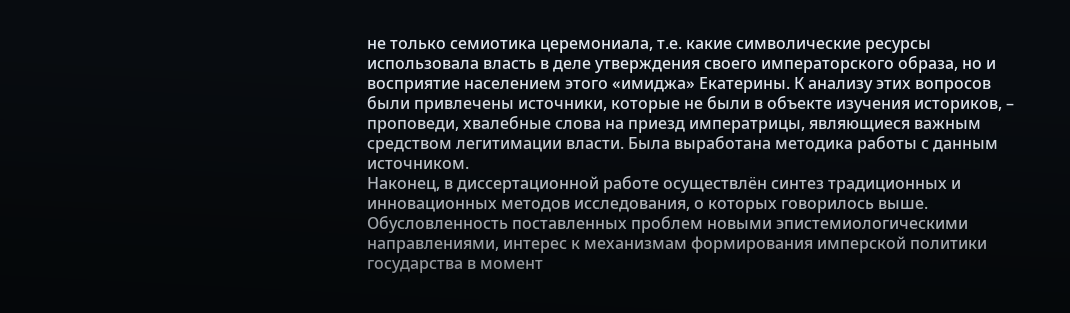не только семиотика церемониала, т.е. какие символические ресурсы использовала власть в деле утверждения своего императорского образа, но и восприятие населением этого «имиджа» Екатерины. К анализу этих вопросов были привлечены источники, которые не были в объекте изучения историков, – проповеди, хвалебные слова на приезд императрицы, являющиеся важным средством легитимации власти. Была выработана методика работы с данным источником.
Наконец, в диссертационной работе осуществлён синтез традиционных и инновационных методов исследования, о которых говорилось выше.
Обусловленность поставленных проблем новыми эпистемиологическими направлениями, интерес к механизмам формирования имперской политики государства в момент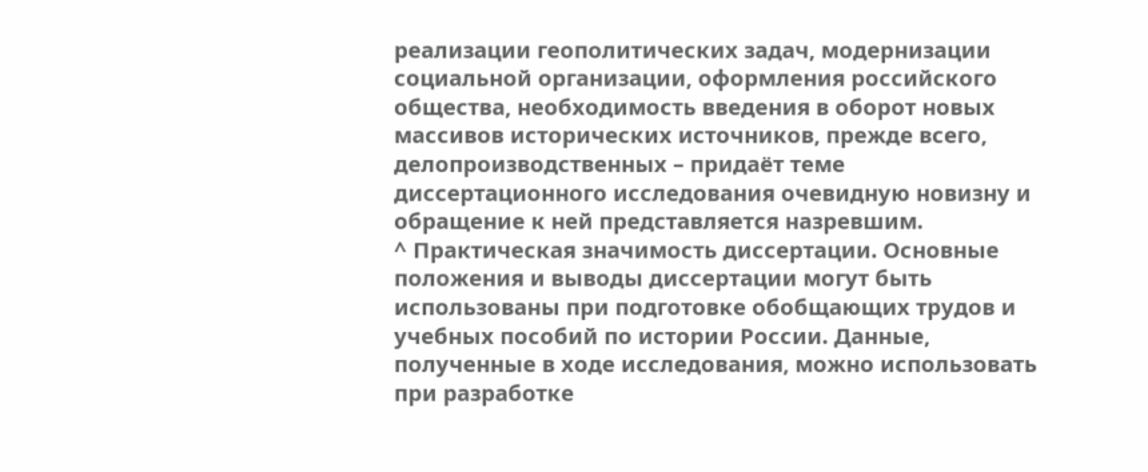реализации геополитических задач, модернизации социальной организации, оформления российского общества, необходимость введения в оборот новых массивов исторических источников, прежде всего, делопроизводственных – придаёт теме диссертационного исследования очевидную новизну и обращение к ней представляется назревшим.
^ Практическая значимость диссертации. Основные положения и выводы диссертации могут быть использованы при подготовке обобщающих трудов и учебных пособий по истории России. Данные, полученные в ходе исследования, можно использовать при разработке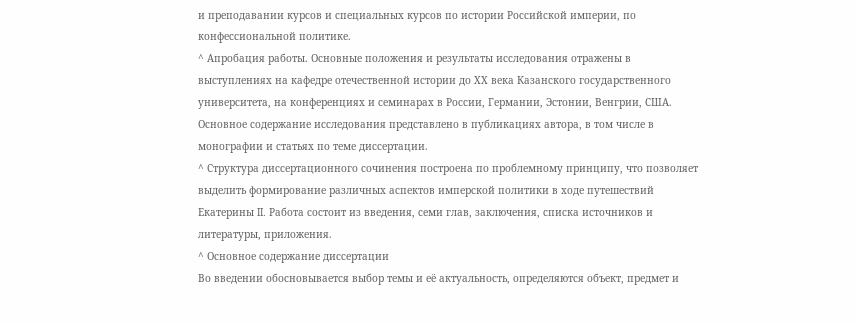и преподавании курсов и специальных курсов по истории Российской империи, по конфессиональной политике.
^ Апробация работы. Основные положения и результаты исследования отражены в выступлениях на кафедре отечественной истории до ХХ века Казанского государственного университета, на конференциях и семинарах в России, Германии, Эстонии, Венгрии, США. Основное содержание исследования представлено в публикациях автора, в том числе в монографии и статьях по теме диссертации.
^ Структура диссертационного сочинения построена по проблемному принципу, что позволяет выделить формирование различных аспектов имперской политики в ходе путешествий Екатерины II. Работа состоит из введения, семи глав, заключения, списка источников и литературы, приложения.
^ Основное содержание диссертации
Во введении обосновывается выбор темы и её актуальность, определяются объект, предмет и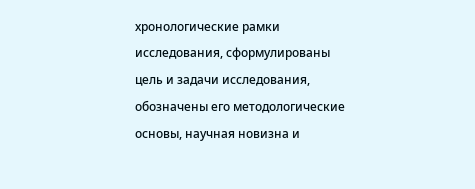хронологические рамки исследования, сформулированы цель и задачи исследования, обозначены его методологические основы, научная новизна и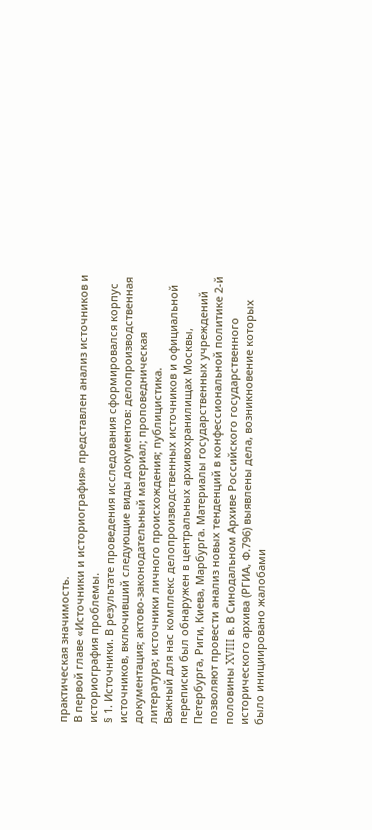практическая значимость.
В первой главе «Источники и историография» представлен анализ источников и историография проблемы.
§ 1. Источники. В результате проведения исследования сформировался корпус источников, включивший следующие виды документов: делопроизводственная документация; актово-законодательный материал; проповедническая литература; источники личного происхождения; публицистика.
Важный для нас комплекс делопроизводственных источников и официальной переписки был обнаружен в центральных архивохранилищах Москвы, Петербурга, Риги, Киева, Марбурга. Материалы государственных учреждений позволяют провести анализ новых тенденций в конфессиональной политике 2-й половины XVIII в. В Синодальном Архиве Российского государственного исторического архива (РГИА, Ф.796) выявлены дела, возникновение которых было инициировано жалобами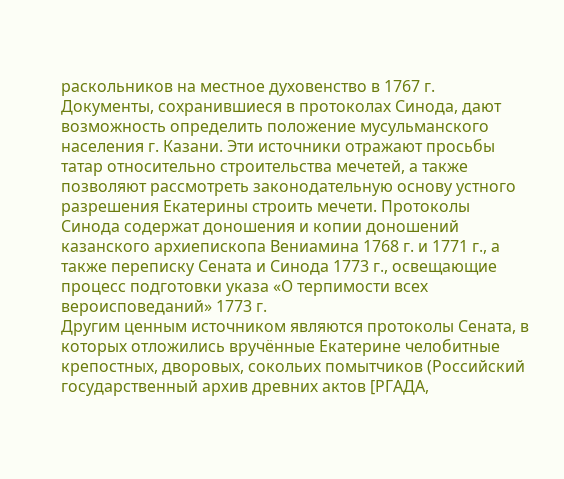раскольников на местное духовенство в 1767 г.
Документы, сохранившиеся в протоколах Синода, дают возможность определить положение мусульманского населения г. Казани. Эти источники отражают просьбы татар относительно строительства мечетей, а также позволяют рассмотреть законодательную основу устного разрешения Екатерины строить мечети. Протоколы Синода содержат доношения и копии доношений казанского архиепископа Вениамина 1768 г. и 1771 г., а также переписку Сената и Синода 1773 г., освещающие процесс подготовки указа «О терпимости всех вероисповеданий» 1773 г.
Другим ценным источником являются протоколы Сената, в которых отложились вручённые Екатерине челобитные крепостных, дворовых, сокольих помытчиков (Российский государственный архив древних актов [РГАДА,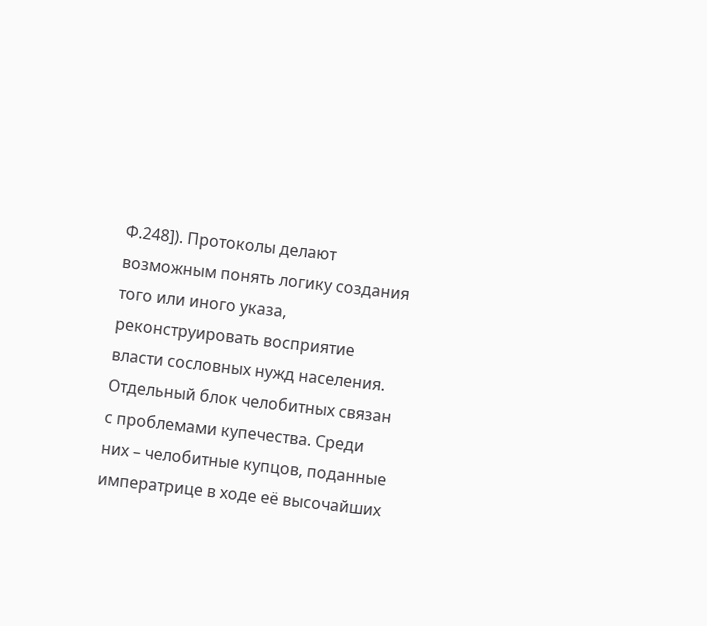Ф.248]). Протоколы делают возможным понять логику создания того или иного указа, реконструировать восприятие власти сословных нужд населения.
Отдельный блок челобитных связан с проблемами купечества. Среди них – челобитные купцов, поданные императрице в ходе её высочайших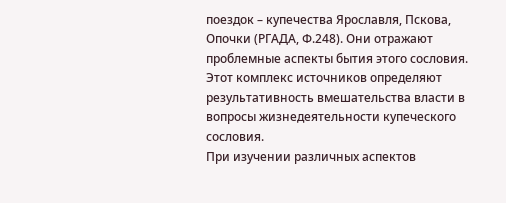поездок – купечества Ярославля, Пскова, Опочки (РГАДА, Ф.248). Они отражают проблемные аспекты бытия этого сословия. Этот комплекс источников определяют результативность вмешательства власти в вопросы жизнедеятельности купеческого сословия.
При изучении различных аспектов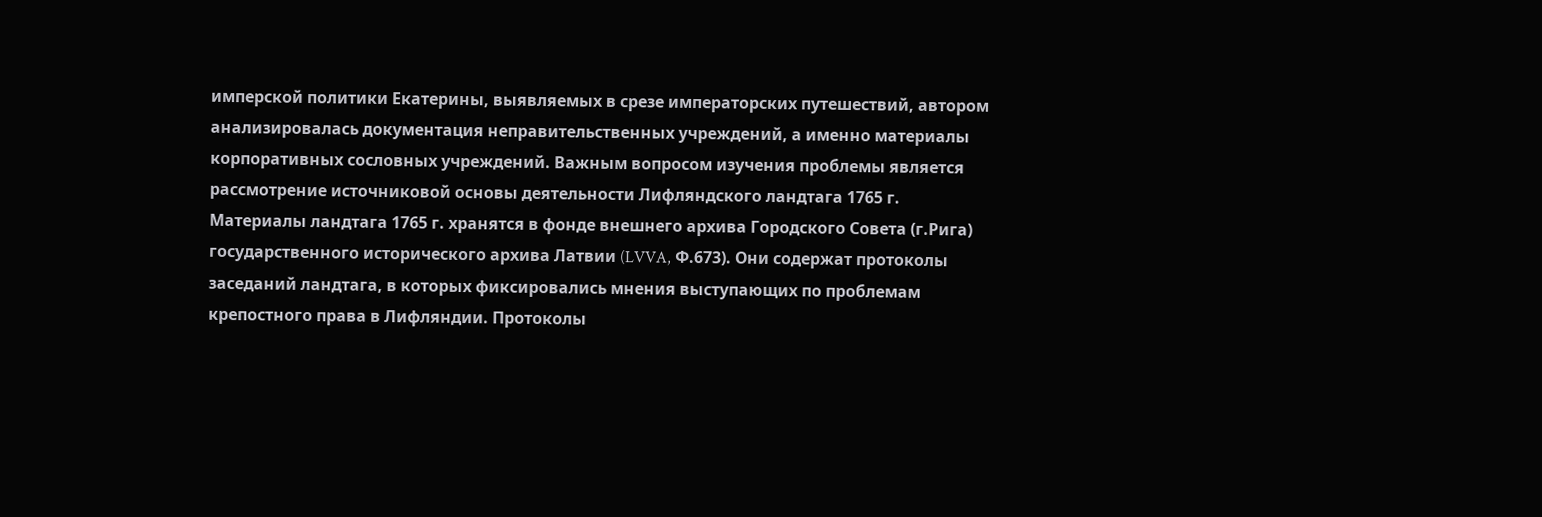имперской политики Екатерины, выявляемых в срезе императорских путешествий, автором анализировалась документация неправительственных учреждений, а именно материалы корпоративных сословных учреждений. Важным вопросом изучения проблемы является рассмотрение источниковой основы деятельности Лифляндского ландтага 1765 г. Материалы ландтага 1765 г. хранятся в фонде внешнего архива Городского Совета (г.Рига) государственного исторического архива Латвии (LVVA, Ф.673). Они содержат протоколы заседаний ландтага, в которых фиксировались мнения выступающих по проблемам крепостного права в Лифляндии. Протоколы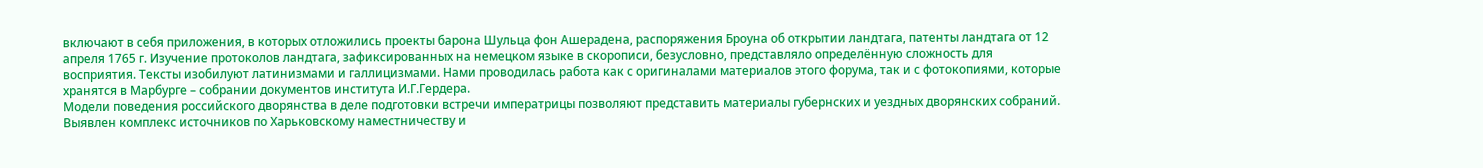включают в себя приложения, в которых отложились проекты барона Шульца фон Ашерадена, распоряжения Броуна об открытии ландтага, патенты ландтага от 12 апреля 1765 г. Изучение протоколов ландтага, зафиксированных на немецком языке в скорописи, безусловно, представляло определённую сложность для восприятия. Тексты изобилуют латинизмами и галлицизмами. Нами проводилась работа как с оригиналами материалов этого форума, так и с фотокопиями, которые хранятся в Марбурге – собрании документов института И.Г.Гердера.
Модели поведения российского дворянства в деле подготовки встречи императрицы позволяют представить материалы губернских и уездных дворянских собраний. Выявлен комплекс источников по Харьковскому наместничеству и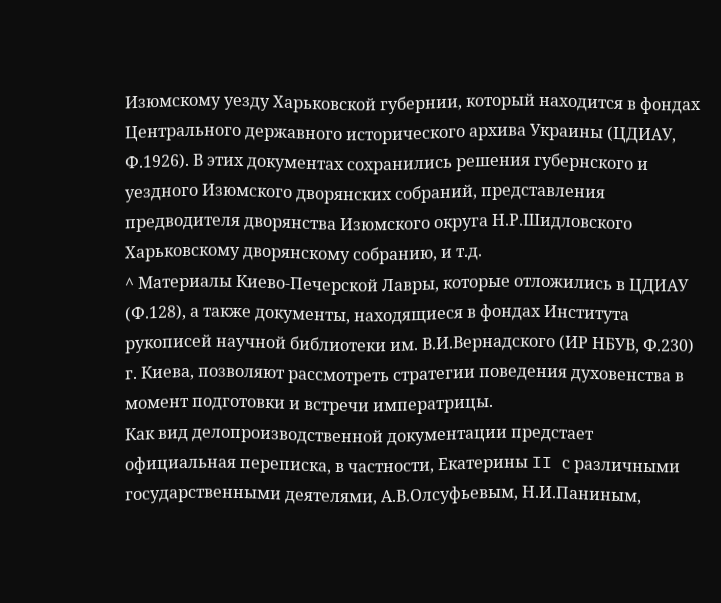Изюмскому уезду Харьковской губернии, который находится в фондах Центрального державного исторического архива Украины (ЦДИАУ, Ф.1926). В этих документах сохранились решения губернского и уездного Изюмского дворянских собраний, представления предводителя дворянства Изюмского округа Н.Р.Шидловского Харьковскому дворянскому собранию, и т.д.
^ Материалы Киево-Печерской Лавры, которые отложились в ЦДИАУ (Ф.128), а также документы, находящиеся в фондах Института рукописей научной библиотеки им. В.И.Вернадского (ИР НБУВ, Ф.230) г. Киева, позволяют рассмотреть стратегии поведения духовенства в момент подготовки и встречи императрицы.
Как вид делопроизводственной документации предстает официальная переписка, в частности, Екатерины II с различными государственными деятелями, А.В.Олсуфьевым, Н.И.Паниным,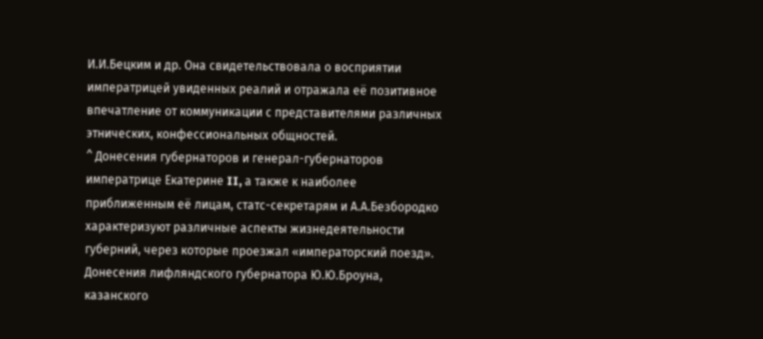И.И.Бецким и др. Она свидетельствовала о восприятии императрицей увиденных реалий и отражала её позитивное впечатление от коммуникации с представителями различных этнических, конфессиональных общностей.
^ Донесения губернаторов и генерал-губернаторов императрице Екатерине II, а также к наиболее приближенным её лицам, статс-секретарям и А.А.Безбородко характеризуют различные аспекты жизнедеятельности губерний, через которые проезжал «императорский поезд». Донесения лифляндского губернатора Ю.Ю.Броуна, казанского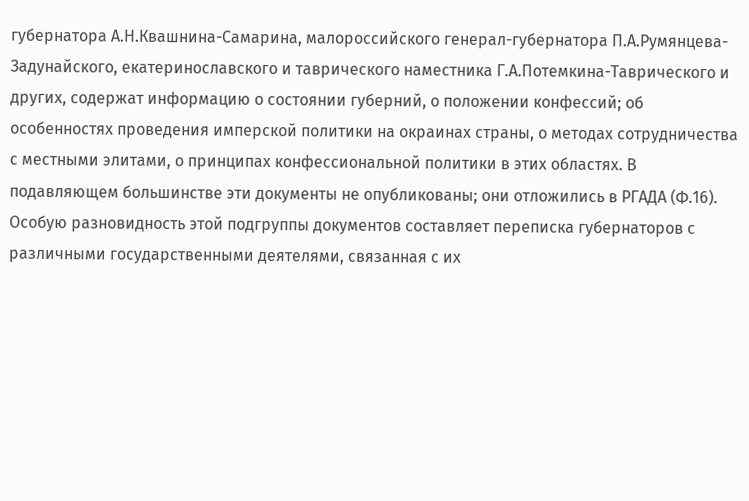губернатора А.Н.Квашнина-Самарина, малороссийского генерал-губернатора П.А.Румянцева-Задунайского, екатеринославского и таврического наместника Г.А.Потемкина-Таврического и других, содержат информацию о состоянии губерний, о положении конфессий; об особенностях проведения имперской политики на окраинах страны, о методах сотрудничества с местными элитами, о принципах конфессиональной политики в этих областях. В подавляющем большинстве эти документы не опубликованы; они отложились в РГАДА (Ф.16).
Особую разновидность этой подгруппы документов составляет переписка губернаторов с различными государственными деятелями, связанная с их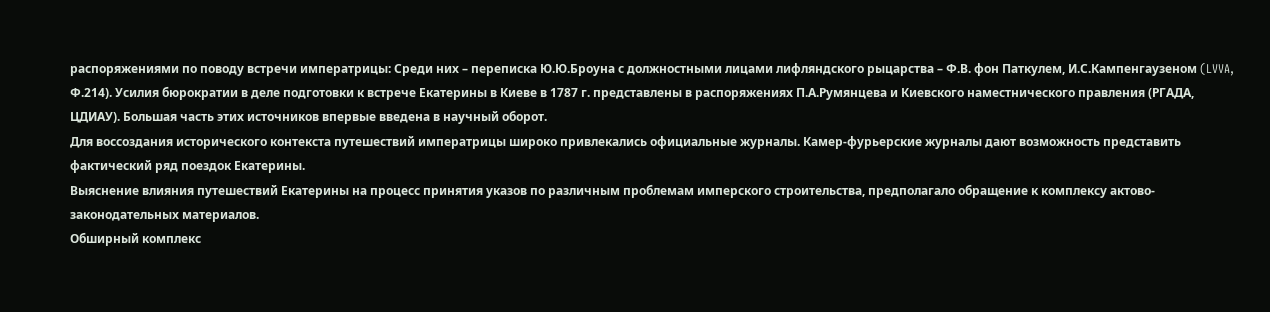распоряжениями по поводу встречи императрицы: Среди них – переписка Ю.Ю.Броуна с должностными лицами лифляндского рыцарства – Ф.В. фон Паткулем, И.С.Кампенгаузеном (LVVA, Ф.214). Усилия бюрократии в деле подготовки к встрече Екатерины в Киеве в 1787 г. представлены в распоряжениях П.А.Румянцева и Киевского наместнического правления (РГАДА, ЦДИАУ). Большая часть этих источников впервые введена в научный оборот.
Для воссоздания исторического контекста путешествий императрицы широко привлекались официальные журналы. Камер-фурьерские журналы дают возможность представить фактический ряд поездок Екатерины.
Выяснение влияния путешествий Екатерины на процесс принятия указов по различным проблемам имперского строительства, предполагало обращение к комплексу актово-законодательных материалов.
Обширный комплекс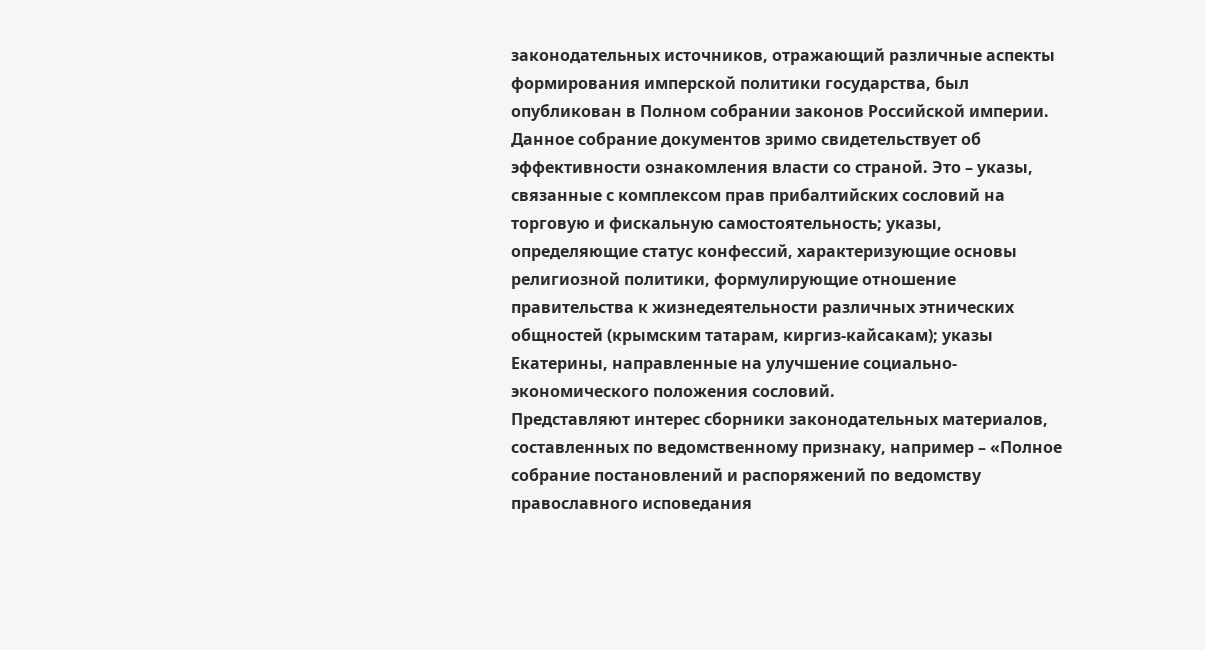законодательных источников, отражающий различные аспекты формирования имперской политики государства, был опубликован в Полном собрании законов Российской империи. Данное собрание документов зримо свидетельствует об эффективности ознакомления власти со страной. Это – указы, связанные с комплексом прав прибалтийских сословий на торговую и фискальную самостоятельность; указы, определяющие статус конфессий, характеризующие основы религиозной политики, формулирующие отношение правительства к жизнедеятельности различных этнических общностей (крымским татарам, киргиз-кайсакам); указы Екатерины, направленные на улучшение социально-экономического положения сословий.
Представляют интерес сборники законодательных материалов, составленных по ведомственному признаку, например – «Полное собрание постановлений и распоряжений по ведомству православного исповедания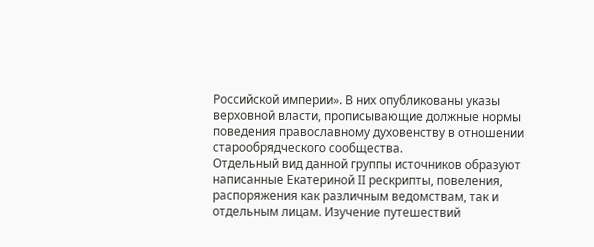Российской империи». В них опубликованы указы верховной власти, прописывающие должные нормы поведения православному духовенству в отношении старообрядческого сообщества.
Отдельный вид данной группы источников образуют написанные Екатериной II рескрипты, повеления, распоряжения как различным ведомствам, так и отдельным лицам. Изучение путешествий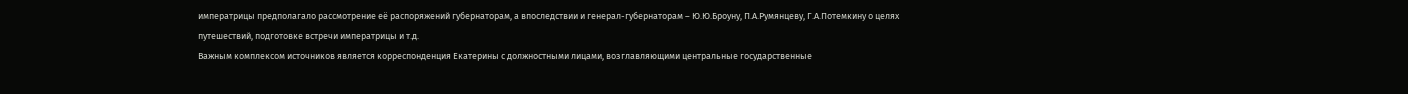императрицы предполагало рассмотрение её распоряжений губернаторам, а впоследствии и генерал-губернаторам – Ю.Ю.Броуну, П.А.Румянцеву, Г.А.Потемкину о целях путешествий, подготовке встречи императрицы и т.д.
Важным комплексом источников является корреспонденция Екатерины с должностными лицами, возглавляющими центральные государственные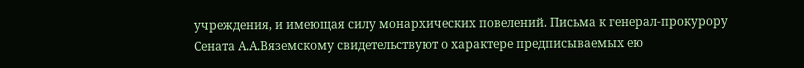учреждения, и имеющая силу монархических повелений. Письма к генерал-прокурору Сената А.А.Вяземскому свидетельствуют о характере предписываемых ею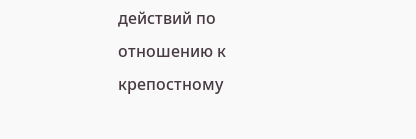действий по отношению к крепостному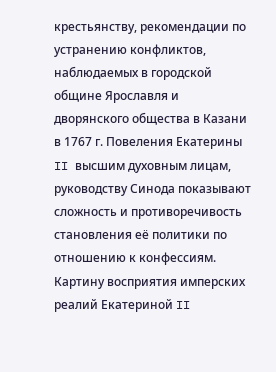крестьянству, рекомендации по устранению конфликтов, наблюдаемых в городской общине Ярославля и дворянского общества в Казани в 1767 г. Повеления Екатерины II высшим духовным лицам, руководству Синода показывают сложность и противоречивость становления её политики по отношению к конфессиям.
Картину восприятия имперских реалий Екатериной II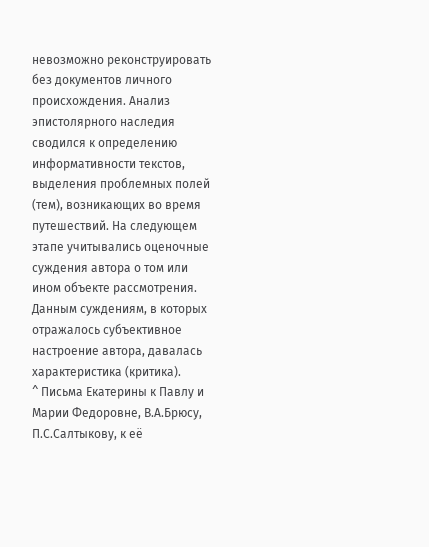невозможно реконструировать без документов личного происхождения. Анализ эпистолярного наследия сводился к определению информативности текстов, выделения проблемных полей (тем), возникающих во время путешествий. На следующем этапе учитывались оценочные суждения автора о том или ином объекте рассмотрения. Данным суждениям, в которых отражалось субъективное настроение автора, давалась характеристика (критика).
^ Письма Екатерины к Павлу и Марии Федоровне, В.А.Брюсу, П.С.Салтыкову, к её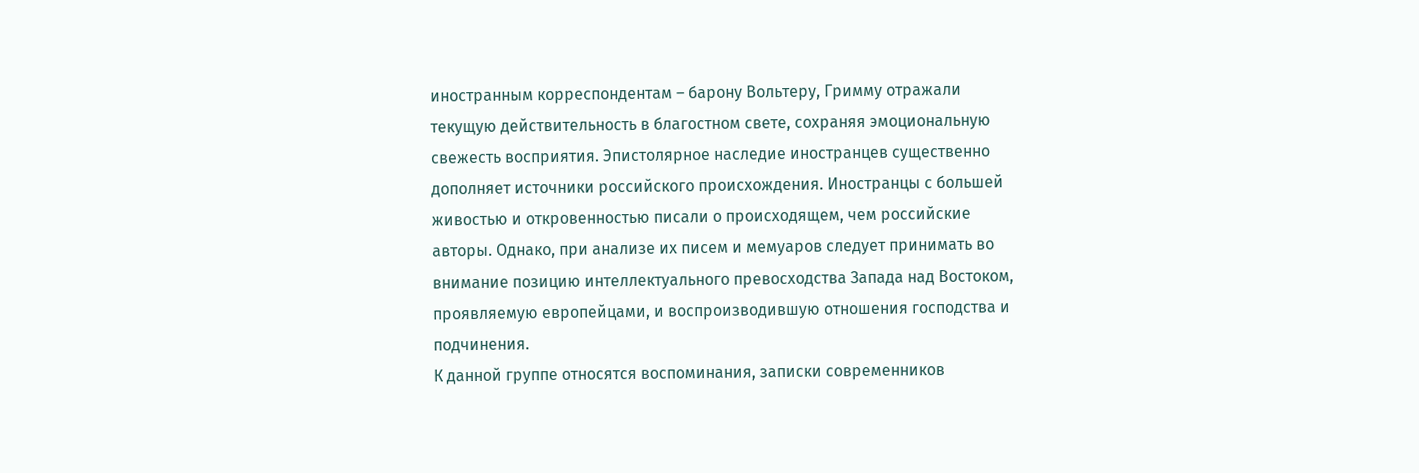иностранным корреспондентам – барону Вольтеру, Гримму отражали текущую действительность в благостном свете, сохраняя эмоциональную свежесть восприятия. Эпистолярное наследие иностранцев существенно дополняет источники российского происхождения. Иностранцы с большей живостью и откровенностью писали о происходящем, чем российские авторы. Однако, при анализе их писем и мемуаров следует принимать во внимание позицию интеллектуального превосходства Запада над Востоком, проявляемую европейцами, и воспроизводившую отношения господства и подчинения.
К данной группе относятся воспоминания, записки современников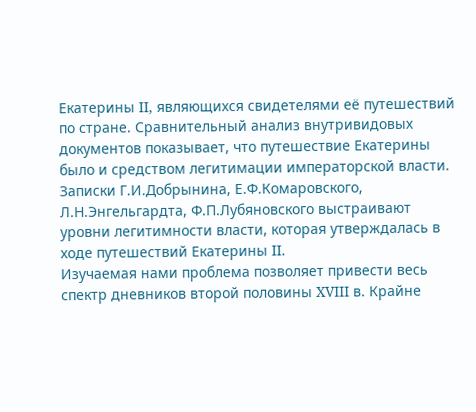Екатерины II, являющихся свидетелями её путешествий по стране. Сравнительный анализ внутривидовых документов показывает, что путешествие Екатерины было и средством легитимации императорской власти. Записки Г.И.Добрынина, Е.Ф.Комаровского, Л.Н.Энгельгардта, Ф.П.Лубяновского выстраивают уровни легитимности власти, которая утверждалась в ходе путешествий Екатерины II.
Изучаемая нами проблема позволяет привести весь спектр дневников второй половины XVIII в. Крайне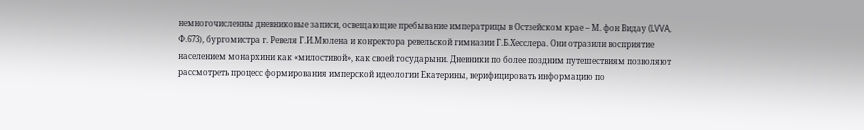немногочисленны дневниковые записи, освещающие пребывание императрицы в Остзейском крае – М. фон Видау (LVVA, Ф.673), бургомистра г. Ревеля Г.И.Мюлена и конректора ревельской гимназии Г.Б.Хесслера. Они отразили восприятие населением монархини как «милостивой», как своей государыни. Дневники по более поздним путешествиям позволяют рассмотреть процесс формирования имперской идеологии Екатерины, верифицировать информацию по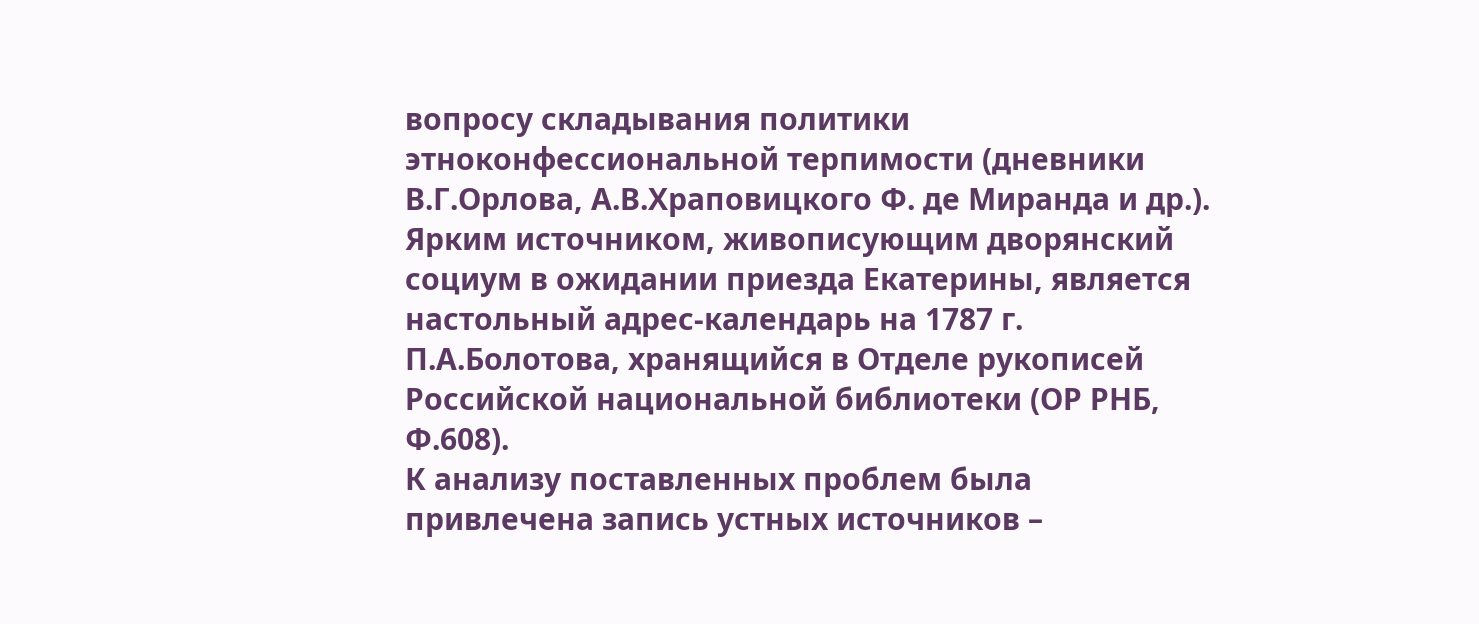вопросу складывания политики этноконфессиональной терпимости (дневники В.Г.Орлова, А.В.Храповицкого Ф. де Миранда и др.). Ярким источником, живописующим дворянский социум в ожидании приезда Екатерины, является настольный aдрес-календарь на 1787 г. П.А.Болотова, хранящийся в Отделе рукописей Российской национальной библиотеки (ОР РНБ, Ф.608).
К анализу поставленных проблем была привлечена запись устных источников –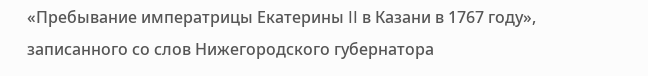«Пребывание императрицы Екатерины II в Казани в 1767 году», записанного со слов Нижегородского губернатора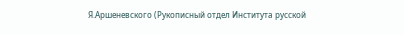Я.Аршеневского (Рукописный отдел Института русской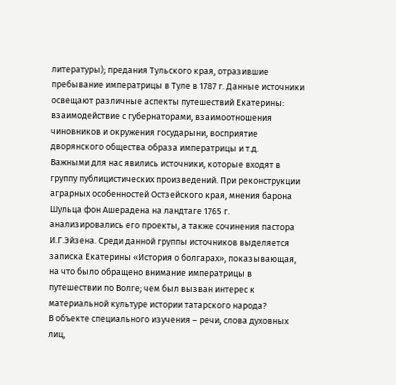литературы); предания Тульского края, отразившие пребывание императрицы в Туле в 1787 г. Данные источники освещают различные аспекты путешествий Екатерины: взаимодействие с губернаторами, взаимоотношения чиновников и окружения государыни, восприятие дворянского общества образа императрицы и т.д.
Важными для нас явились источники, которые входят в группу публицистических произведений. При реконструкции аграрных особенностей Остзейского края, мнения барона Шульца фон Ашерадена на ландтаге 1765 г. анализировались его проекты, а также сочинения пастора И.Г.Эйзена. Среди данной группы источников выделяется записка Екатерины «История о болгарах», показывающая, на что было обращено внимание императрицы в путешествии по Волге; чем был вызван интерес к материальной культуре истории татарского народа?
В объекте специального изучения – речи, слова духовных лиц,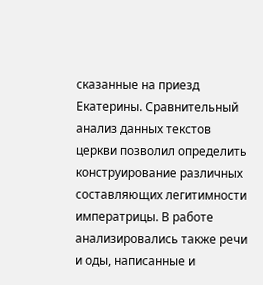сказанные на приезд Екатерины. Сравнительный анализ данных текстов церкви позволил определить конструирование различных составляющих легитимности императрицы. В работе анализировались также речи и оды, написанные и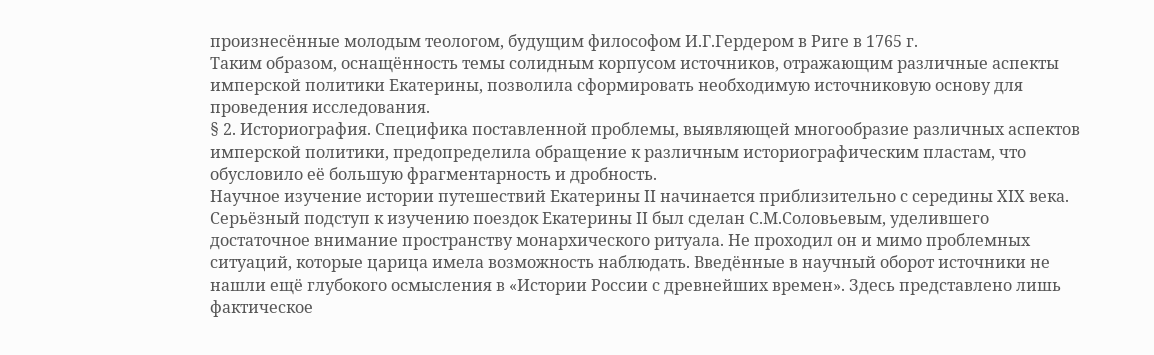произнесённые молодым теологом, будущим философом И.Г.Гердером в Риге в 1765 г.
Таким образом, оснащённость темы солидным корпусом источников, отражающим различные аспекты имперской политики Екатерины, позволила сформировать необходимую источниковую основу для проведения исследования.
§ 2. Историография. Специфика поставленной проблемы, выявляющей многообразие различных аспектов имперской политики, предопределила обращение к различным историографическим пластам, что обусловило её большую фрагментарность и дробность.
Научное изучение истории путешествий Екатерины II начинается приблизительно с середины XIX века. Серьёзный подступ к изучению поездок Екатерины II был сделан С.М.Соловьевым, уделившего достаточное внимание пространству монархического ритуала. Не проходил он и мимо проблемных ситуаций, которые царица имела возможность наблюдать. Введённые в научный оборот источники не нашли ещё глубокого осмысления в «Истории России с древнейших времен». Здесь представлено лишь фактическое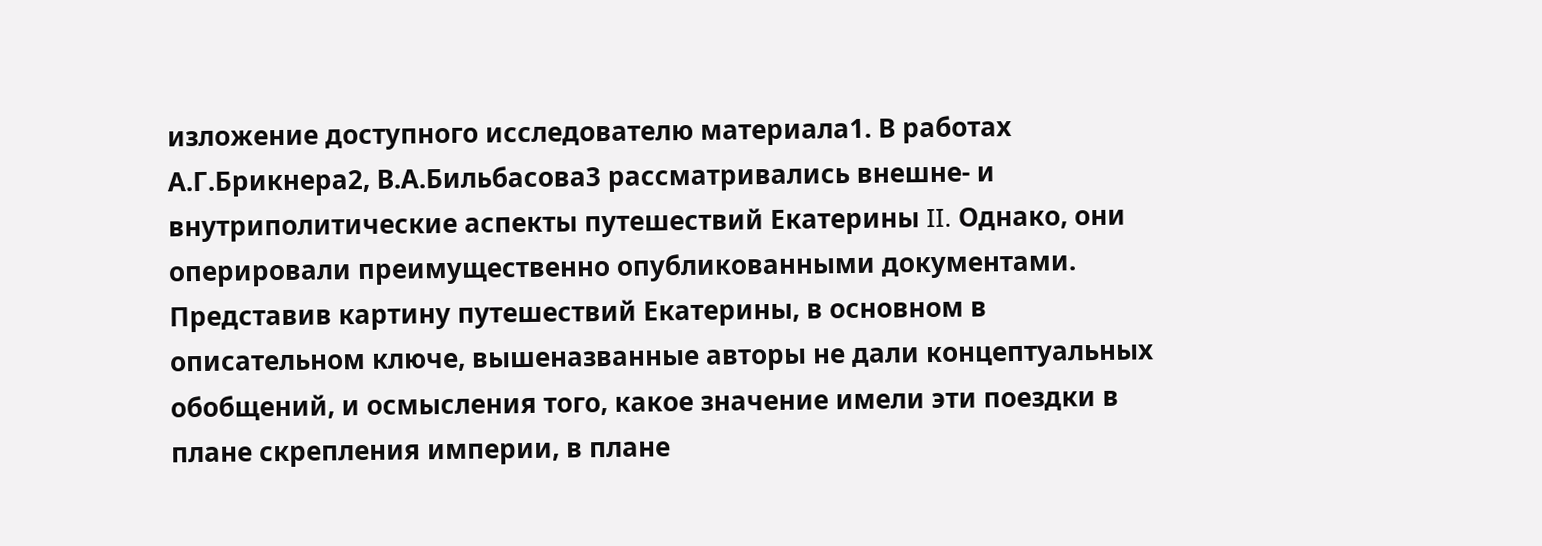изложение доступного исследователю материала1. В работах А.Г.Брикнера2, В.А.Бильбасова3 рассматривались внешне- и внутриполитические аспекты путешествий Екатерины II. Однако, они оперировали преимущественно опубликованными документами. Представив картину путешествий Екатерины, в основном в описательном ключе, вышеназванные авторы не дали концептуальных обобщений, и осмысления того, какое значение имели эти поездки в плане скрепления империи, в плане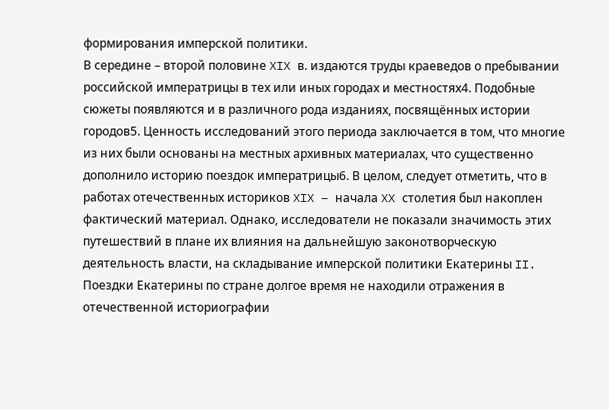формирования имперской политики.
В середине – второй половине XIX в. издаются труды краеведов о пребывании российской императрицы в тех или иных городах и местностях4. Подобные сюжеты появляются и в различного рода изданиях, посвящённых истории городов5. Ценность исследований этого периода заключается в том, что многие из них были основаны на местных архивных материалах, что существенно дополнило историю поездок императрицы6. В целом, следует отметить, что в работах отечественных историков XIX – начала XX столетия был накоплен фактический материал. Однако, исследователи не показали значимость этих путешествий в плане их влияния на дальнейшую законотворческую деятельность власти, на складывание имперской политики Екатерины II.
Поездки Екатерины по стране долгое время не находили отражения в отечественной историографии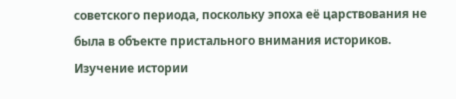советского периода, поскольку эпоха её царствования не была в объекте пристального внимания историков. Изучение истории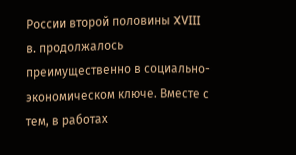России второй половины XVIII в. продолжалось преимущественно в социально-экономическом ключе. Вместе с тем, в работах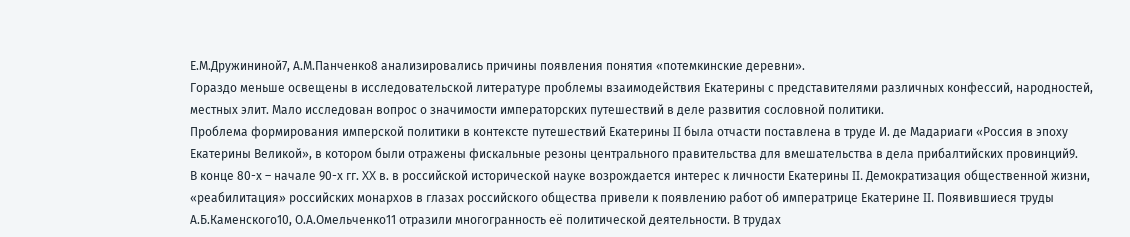Е.М.Дружининой7, А.М.Панченко8 анализировались причины появления понятия «потемкинские деревни».
Гораздо меньше освещены в исследовательской литературе проблемы взаимодействия Екатерины с представителями различных конфессий, народностей, местных элит. Мало исследован вопрос о значимости императорских путешествий в деле развития сословной политики.
Проблема формирования имперской политики в контексте путешествий Екатерины II была отчасти поставлена в труде И. де Мадариаги «Россия в эпоху Екатерины Великой», в котором были отражены фискальные резоны центрального правительства для вмешательства в дела прибалтийских провинций9.
В конце 80-х – начале 90-х гг. XX в. в российской исторической науке возрождается интерес к личности Екатерины II. Демократизация общественной жизни, «реабилитация» российских монархов в глазах российского общества привели к появлению работ об императрице Екатерине II. Появившиеся труды А.Б.Каменского10, О.А.Омельченко11 отразили многогранность её политической деятельности. В трудах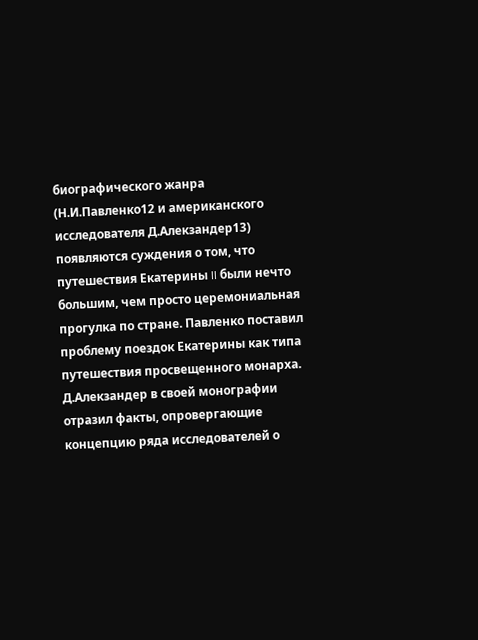биографического жанра (Н.И.Павленко12 и американского исследователя Д.Алекзандер13) появляются суждения о том, что путешествия Екатерины II были нечто большим, чем просто церемониальная прогулка по стране. Павленко поставил проблему поездок Екатерины как типа путешествия просвещенного монарха. Д.Алекзандер в своей монографии отразил факты, опровергающие концепцию ряда исследователей о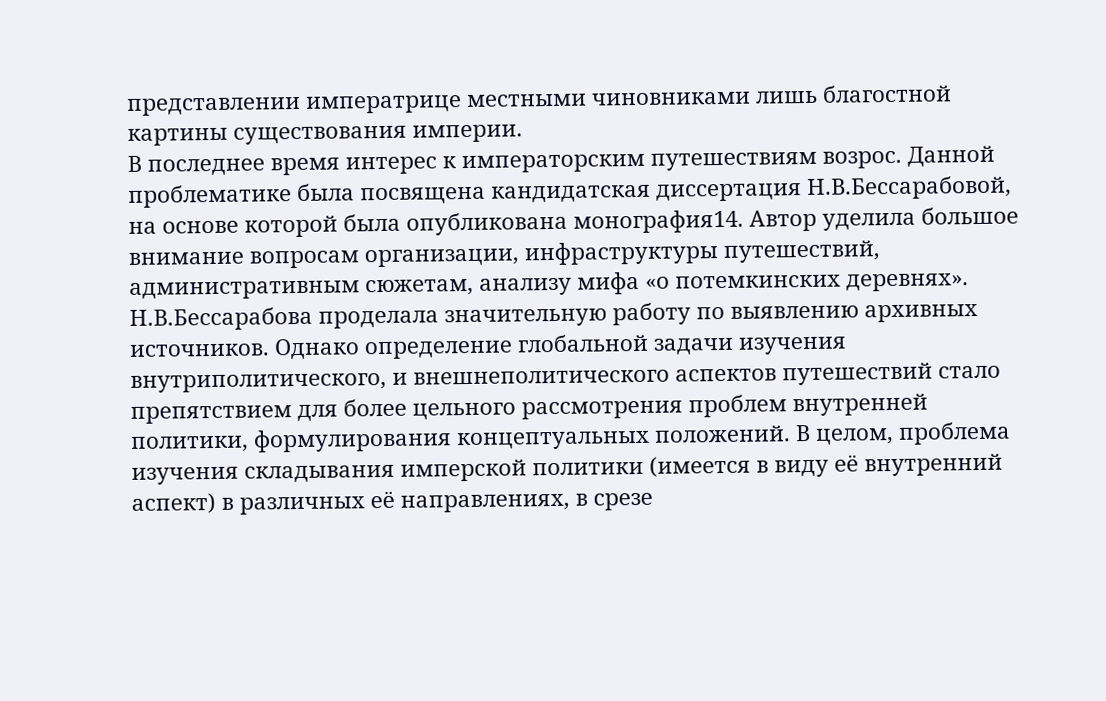представлении императрице местными чиновниками лишь благостной картины существования империи.
В последнее время интерес к императорским путешествиям возрос. Данной проблематике была посвящена кандидатская диссертация Н.В.Бессарабовой, на основе которой была опубликована монография14. Автор уделила большое внимание вопросам организации, инфраструктуры путешествий, административным сюжетам, анализу мифа «о потемкинских деревнях». Н.В.Бессарабова проделала значительную работу по выявлению архивных источников. Однако определение глобальной задачи изучения внутриполитического, и внешнеполитического аспектов путешествий стало препятствием для более цельного рассмотрения проблем внутренней политики, формулирования концептуальных положений. В целом, проблема изучения складывания имперской политики (имеется в виду её внутренний аспект) в различных её направлениях, в срезе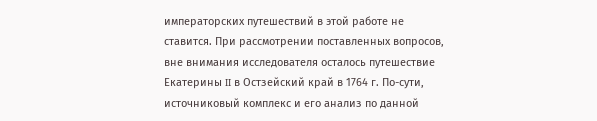императорских путешествий в этой работе не ставится. При рассмотрении поставленных вопросов, вне внимания исследователя осталось путешествие Екатерины II в Остзейский край в 1764 г. По-сути, источниковый комплекс и его анализ по данной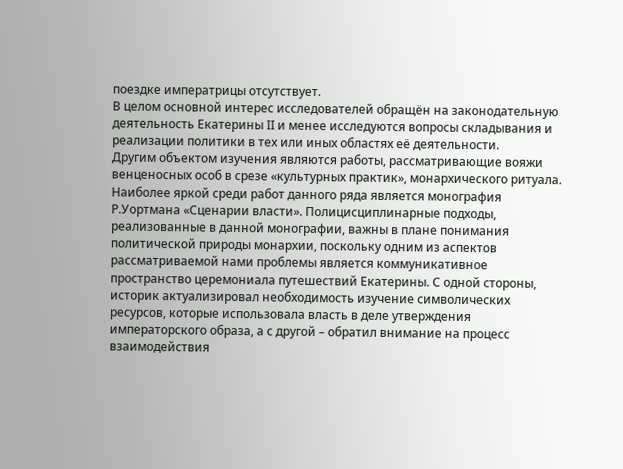поездке императрицы отсутствует.
В целом основной интерес исследователей обращён на законодательную деятельность Екатерины II и менее исследуются вопросы складывания и реализации политики в тех или иных областях её деятельности.
Другим объектом изучения являются работы, рассматривающие вояжи венценосных особ в срезе «культурных практик», монархического ритуала. Наиболее яркой среди работ данного ряда является монография Р.Уортмана «Сценарии власти». Полицисциплинарные подходы, реализованные в данной монографии, важны в плане понимания политической природы монархии, поскольку одним из аспектов рассматриваемой нами проблемы является коммуникативное пространство церемониала путешествий Екатерины. С одной стороны, историк актуализировал необходимость изучение символических ресурсов, которые использовала власть в деле утверждения императорского образа, а с другой – обратил внимание на процесс взаимодействия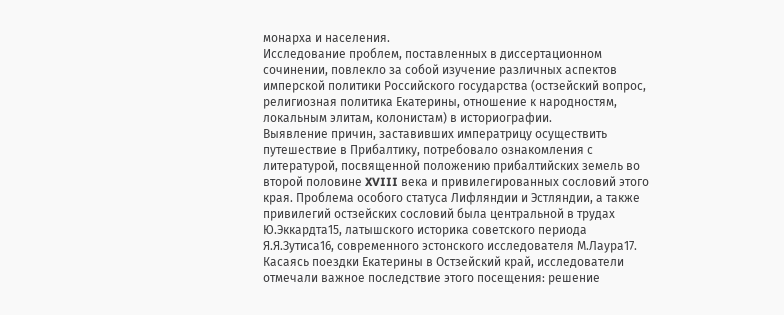монарха и населения.
Исследование проблем, поставленных в диссертационном сочинении, повлекло за собой изучение различных аспектов имперской политики Российского государства (остзейский вопрос, религиозная политика Екатерины, отношение к народностям, локальным элитам, колонистам) в историографии.
Выявление причин, заставивших императрицу осуществить путешествие в Прибалтику, потребовало ознакомления с литературой, посвященной положению прибалтийских земель во второй половине XVIII века и привилегированных сословий этого края. Проблема особого статуса Лифляндии и Эстляндии, а также привилегий остзейских сословий была центральной в трудах Ю.Эккардта15, латышского историка советского периода Я.Я.Зутиса16, современного эстонского исследователя М.Лаура17. Касаясь поездки Екатерины в Остзейский край, исследователи отмечали важное последствие этого посещения: решение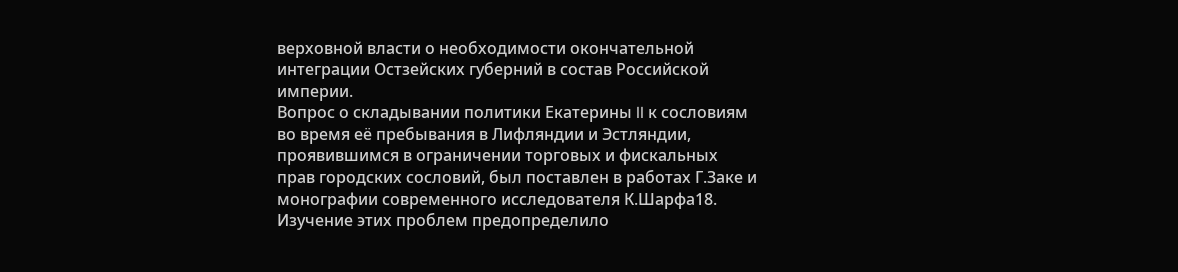верховной власти о необходимости окончательной интеграции Остзейских губерний в состав Российской империи.
Вопрос о складывании политики Екатерины II к сословиям во время её пребывания в Лифляндии и Эстляндии, проявившимся в ограничении торговых и фискальных прав городских сословий, был поставлен в работах Г.Заке и монографии современного исследователя К.Шарфа18. Изучение этих проблем предопределило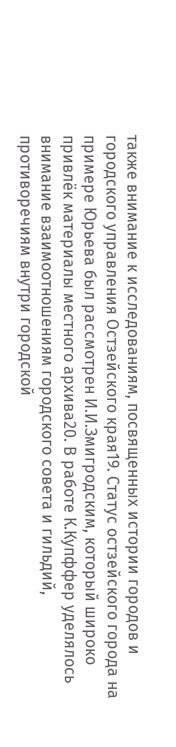также внимание к исследованиям, посвященных истории городов и городского управления Остзейского края19. Статус остзейского города на примере Юрьева был рассмотрен И.И.Змигродским, который широко привлёк материалы местного архива20. В работе К.Купффер уделялось внимание взаимоотношениям городского совета и гильдий, противоречиям внутри городской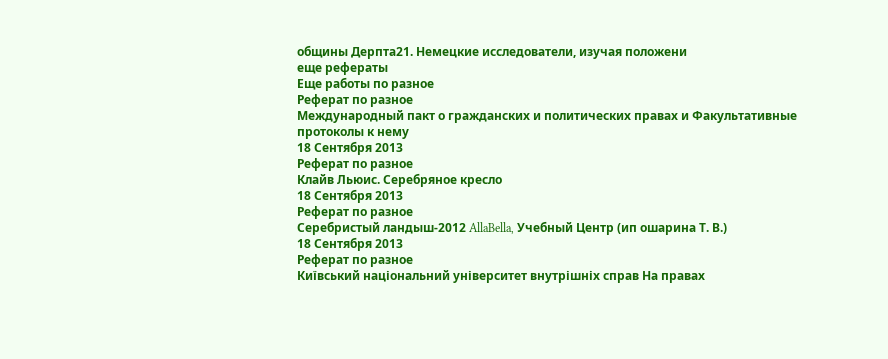общины Дерпта21. Немецкие исследователи, изучая положени
еще рефераты
Еще работы по разное
Реферат по разное
Международный пакт о гражданских и политических правах и Факультативные протоколы к нему
18 Сентября 2013
Реферат по разное
Клайв Льюис. Серебряное кресло
18 Сентября 2013
Реферат по разное
Серебристый ландыш-2012 AllaBella, Учебный Центр (ип ошарина Т. В.)
18 Сентября 2013
Реферат по разное
Київський національний університет внутрішніх справ На правах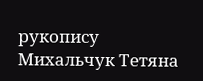рукопису Михальчук Тетяна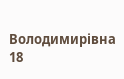Володимирівна
18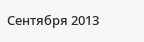Сентября 2013